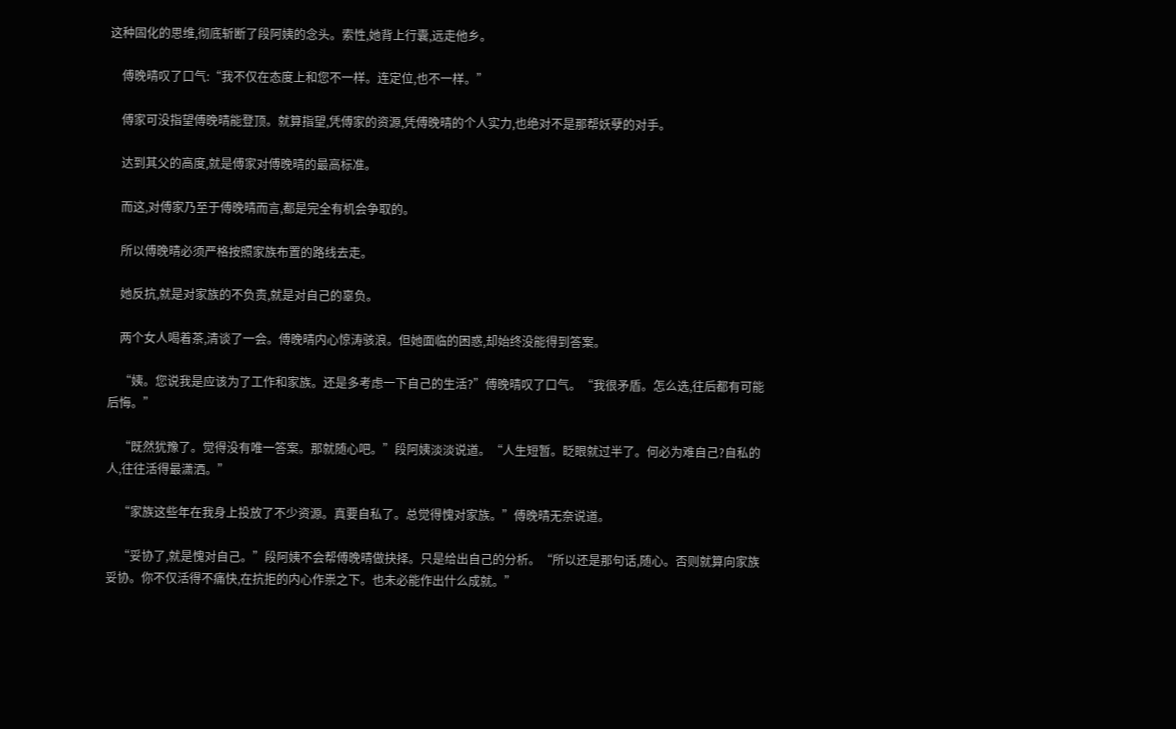这种固化的思维,彻底斩断了段阿姨的念头。索性,她背上行囊,远走他乡。

    傅晚晴叹了口气:“我不仅在态度上和您不一样。连定位,也不一样。”

    傅家可没指望傅晚晴能登顶。就算指望,凭傅家的资源,凭傅晚晴的个人实力,也绝对不是那帮妖孽的对手。

    达到其父的高度,就是傅家对傅晚晴的最高标准。

    而这,对傅家乃至于傅晚晴而言,都是完全有机会争取的。

    所以傅晚晴必须严格按照家族布置的路线去走。

    她反抗,就是对家族的不负责,就是对自己的辜负。

    两个女人喝着茶,清谈了一会。傅晚晴内心惊涛骇浪。但她面临的困惑,却始终没能得到答案。

    “姨。您说我是应该为了工作和家族。还是多考虑一下自己的生活?”傅晚晴叹了口气。“我很矛盾。怎么选,往后都有可能后悔。”

    “既然犹豫了。觉得没有唯一答案。那就随心吧。”段阿姨淡淡说道。“人生短暂。眨眼就过半了。何必为难自己?自私的人,往往活得最潇洒。”

    “家族这些年在我身上投放了不少资源。真要自私了。总觉得愧对家族。”傅晚晴无奈说道。

    “妥协了,就是愧对自己。”段阿姨不会帮傅晚晴做抉择。只是给出自己的分析。“所以还是那句话,随心。否则就算向家族妥协。你不仅活得不痛快,在抗拒的内心作祟之下。也未必能作出什么成就。”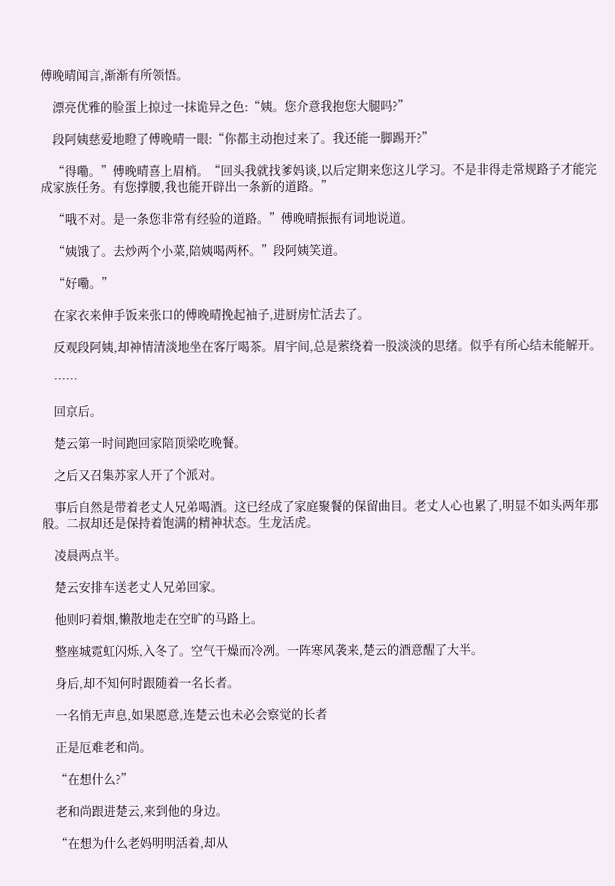傅晚晴闻言,渐渐有所领悟。

    漂亮优雅的脸蛋上掠过一抹诡异之色:“姨。您介意我抱您大腿吗?”

    段阿姨慈爱地瞪了傅晚晴一眼:“你都主动抱过来了。我还能一脚踢开?”

    “得嘞。”傅晚晴喜上眉梢。“回头我就找爹妈谈,以后定期来您这儿学习。不是非得走常规路子才能完成家族任务。有您撑腰,我也能开辟出一条新的道路。”

    “哦不对。是一条您非常有经验的道路。”傅晚晴振振有词地说道。

    “姨饿了。去炒两个小菜,陪姨喝两杯。”段阿姨笑道。

    “好嘞。”

    在家衣来伸手饭来张口的傅晚晴挽起袖子,进厨房忙活去了。

    反观段阿姨,却神情清淡地坐在客厅喝茶。眉宇间,总是萦绕着一股淡淡的思绪。似乎有所心结未能解开。

    ……

    回京后。

    楚云第一时间跑回家陪顶梁吃晚餐。

    之后又召集苏家人开了个派对。

    事后自然是带着老丈人兄弟喝酒。这已经成了家庭聚餐的保留曲目。老丈人心也累了,明显不如头两年那般。二叔却还是保持着饱满的精神状态。生龙活虎。

    凌晨两点半。

    楚云安排车送老丈人兄弟回家。

    他则叼着烟,懒散地走在空旷的马路上。

    整座城霓虹闪烁,入冬了。空气干燥而冷冽。一阵寒风袭来,楚云的酒意醒了大半。

    身后,却不知何时跟随着一名长者。

    一名悄无声息,如果愿意,连楚云也未必会察觉的长者

    正是厄难老和尚。

    “在想什么?”

    老和尚跟进楚云,来到他的身边。

    “在想为什么老妈明明活着,却从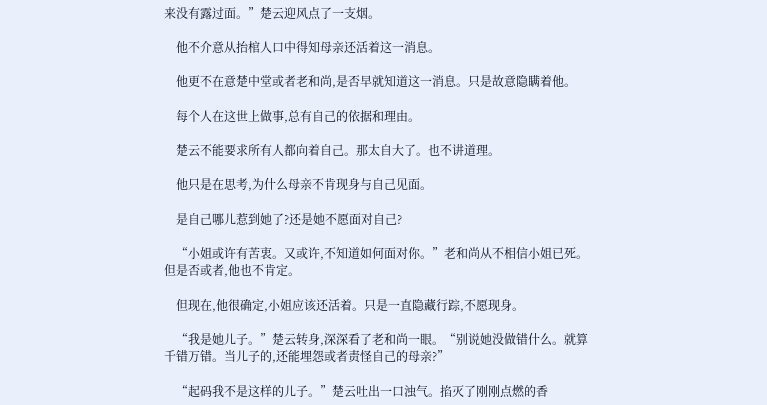来没有露过面。”楚云迎风点了一支烟。

    他不介意从抬棺人口中得知母亲还活着这一消息。

    他更不在意楚中堂或者老和尚,是否早就知道这一消息。只是故意隐瞒着他。

    每个人在这世上做事,总有自己的依据和理由。

    楚云不能要求所有人都向着自己。那太自大了。也不讲道理。

    他只是在思考,为什么母亲不肯现身与自己见面。

    是自己哪儿惹到她了?还是她不愿面对自己?

    “小姐或许有苦衷。又或许,不知道如何面对你。”老和尚从不相信小姐已死。但是否或者,他也不肯定。

    但现在,他很确定,小姐应该还活着。只是一直隐藏行踪,不愿现身。

    “我是她儿子。”楚云转身,深深看了老和尚一眼。“别说她没做错什么。就算千错万错。当儿子的,还能埋怨或者责怪自己的母亲?”

    “起码我不是这样的儿子。”楚云吐出一口浊气。掐灭了刚刚点燃的香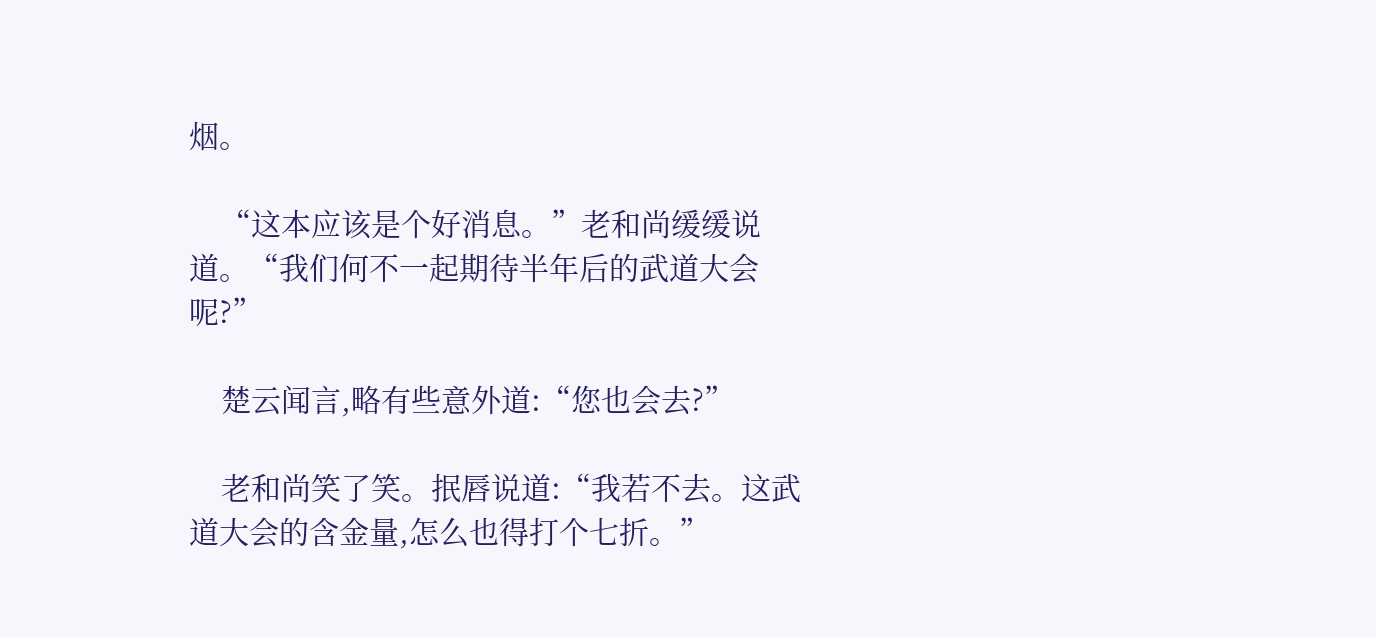烟。

    “这本应该是个好消息。”老和尚缓缓说道。“我们何不一起期待半年后的武道大会呢?”

    楚云闻言,略有些意外道:“您也会去?”

    老和尚笑了笑。抿唇说道:“我若不去。这武道大会的含金量,怎么也得打个七折。”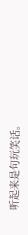听起来是句玩笑话。